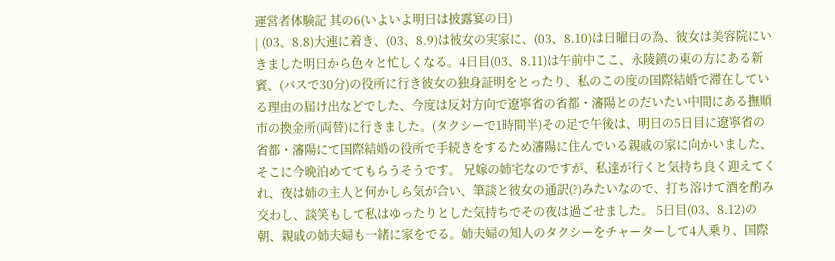運営者体験記 其の6(いよいよ明日は披露宴の日)
| (03、8.8)大連に着き、(03、8.9)は彼女の実家に、(03、8.10)は日曜日の為、彼女は美容院にいきました明日から色々と忙しくなる。4日目(03、8.11)は午前中ここ、永陵鎮の東の方にある新賓、(バスで30分)の役所に行き彼女の独身証明をとったり、私のこの度の国際結婚で滞在している理由の届け出などでした、今度は反対方向で遼寧省の省都・瀋陽とのだいたい中間にある撫順市の換金所(両替)に行きました。(タクシーで1時間半)その足で午後は、明日の5日目に遼寧省の省都・瀋陽にて国際結婚の役所で手続きをするため瀋陽に住んでいる親戚の家に向かいました、そこに今晩泊めててもらうそうです。 兄嫁の姉宅なのですが、私達が行くと気持ち良く迎えてくれ、夜は姉の主人と何かしら気が合い、筆談と彼女の通訳(?)みたいなので、打ち溶けて酒を酌み交わし、談笑もして私はゆったりとした気持ちでその夜は過ごせました。 5日目(03、8.12)の朝、親戚の姉夫婦も一緒に家をでる。姉夫婦の知人のタクシーをチャーターして4人乗り、国際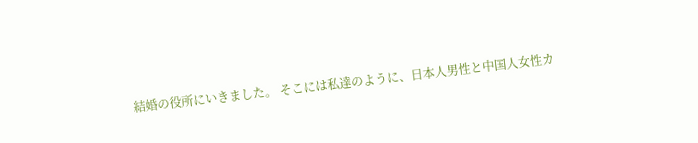結婚の役所にいきました。 そこには私達のように、日本人男性と中国人女性カ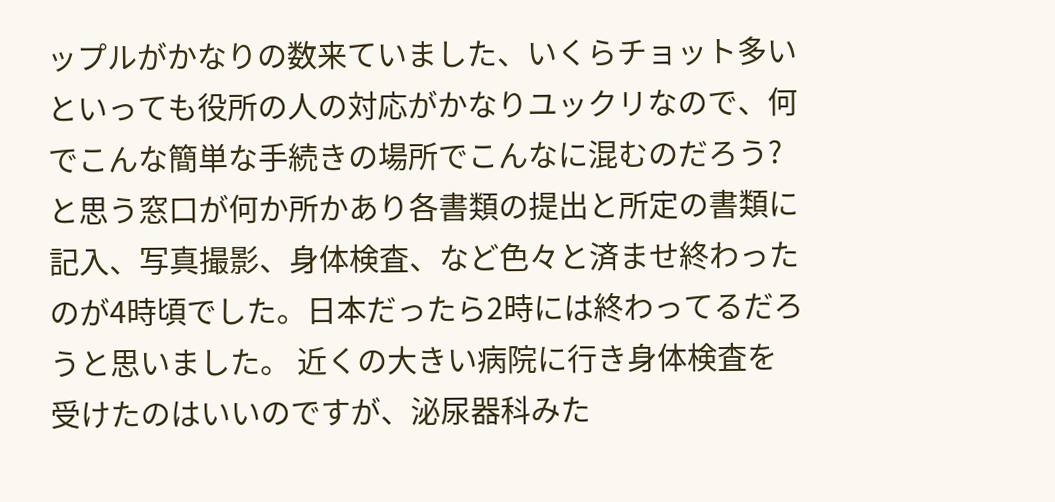ップルがかなりの数来ていました、いくらチョット多いといっても役所の人の対応がかなりユックリなので、何でこんな簡単な手続きの場所でこんなに混むのだろう?と思う窓口が何か所かあり各書類の提出と所定の書類に記入、写真撮影、身体検査、など色々と済ませ終わったのが4時頃でした。日本だったら2時には終わってるだろうと思いました。 近くの大きい病院に行き身体検査を受けたのはいいのですが、泌尿器科みた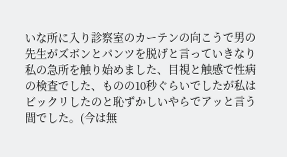いな所に入り診察室のカーテンの向こうで男の先生がズボンとパンツを脱げと言っていきなり私の急所を触り始めました、目視と触感で性病の検査でした、ものの10秒ぐらいでしたが私は ビックリしたのと恥ずかしいやらでアッと言う間でした。(今は無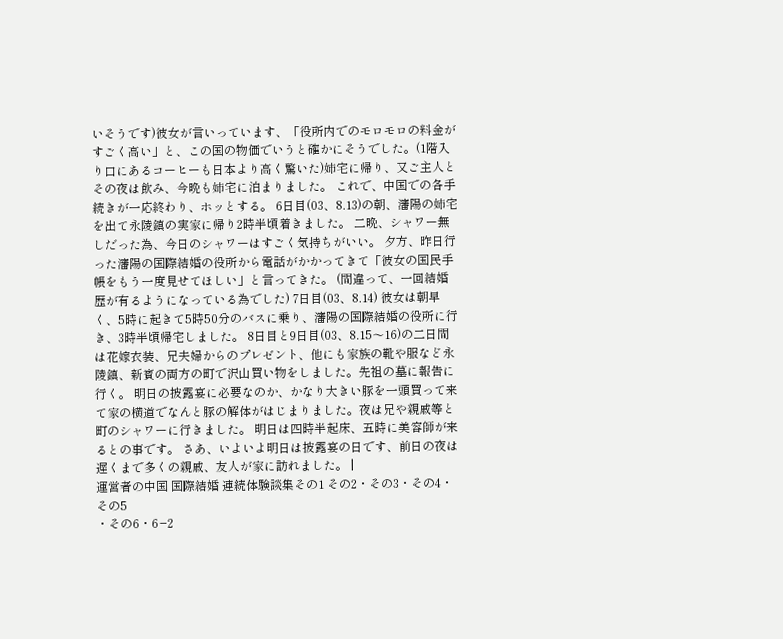いそうです)彼女が言いっています、「役所内でのモロモロの料金がすごく高い」と、この国の物価でいうと確かにそうでした。(1階入り口にあるコーヒーも日本より高く驚いた)姉宅に帰り、又ご主人とその夜は飲み、今晩も姉宅に泊まりました。 これで、中国での各手続きが一応終わり、ホッとする。 6日目(03、8.13)の朝、瀋陽の姉宅を出て永陵鎮の実家に帰り2時半頃着きました。 二晩、シャワー無しだった為、今日のシャワーはすごく気持ちがいい。 夕方、昨日行った瀋陽の国際結婚の役所から電話がかかってきて「彼女の国民手帳をもう一度見せてほしい」と言ってきた。 (間違って、一回結婚歴が有るようになっている為でした) 7日目(03、8.14) 彼女は朝早く、5時に起きて5時50分のバスに乗り、瀋陽の国際結婚の役所に行き、3時半頃帰宅しました。 8日目と9日目(03、8.15〜16)の二日間は花嫁衣装、兄夫婦からのプレゼント、他にも家族の靴や服など永陵鎮、新賓の両方の町で沢山買い物をしました。先祖の墓に報告に行く。 明日の披露宴に必要なのか、かなり大きい豚を一頭買って来て家の横道でなんと豚の解体がはじまりました。夜は兄や親戚等と町のシャワーに行きました。 明日は四時半起床、五時に美容師が来るとの事です。 さあ、いよいよ明日は披露宴の日です、前日の夜は遅くまで多くの親戚、友人が家に訪れました。 |
運営者の中国 国際結婚 連続体験談集その1 その2・その3・その4・その5
・その6・6−2